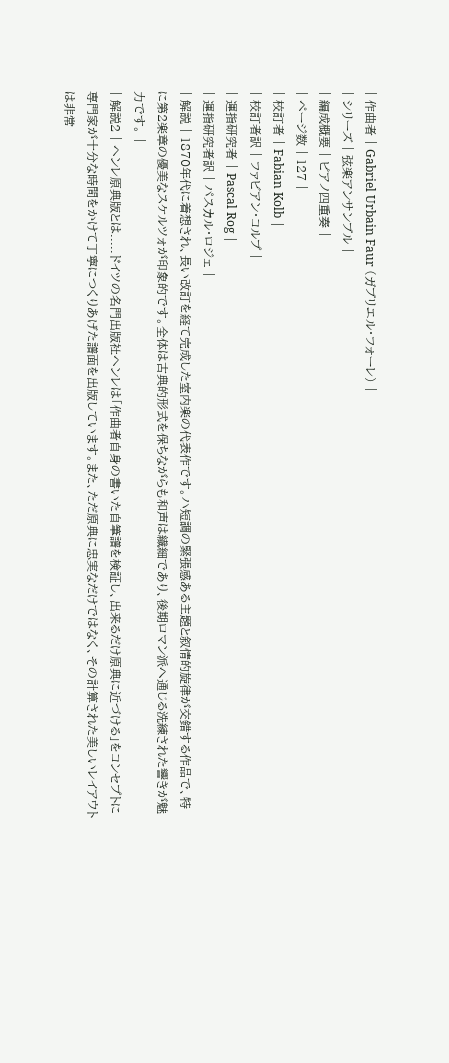| 作曲者 | Gabriel Urbain Faur (ガブリエル・フォーレ) |
| シリーズ | 弦楽アンサンブル |
| 編成概要 | ピアノ四重奏 |
| ページ数 | 127 |
| 校訂者 | Fabian Kolb |
| 校訂者訳 | ファビアン・コルプ |
| 運指研究者 | Pascal Rog |
| 運指研究者訳 | パスカル・ロジェ |
| 解説 | 1870年代に着想され、長い改訂を経て完成した室内楽の代表作です。ハ短調の緊張感ある主題と叙情的旋律が交錯する作品で、特に第2楽章の優美なスケルツォが印象的です。全体は古典的形式を保ちながらも和声は繊細であり、後期ロマン派へ通じる洗練された響きが魅力です。 |
| 解説2 | ヘンレ原典版とは.....ドイツの名門出版社ヘンレは「作曲者自身の書いた自筆譜を検証し、出来るだけ原典に近づける」をコンセプトに専門家が十分な時間をかけて丁寧につくりあげた譜面を出版しています。また、ただ原典に忠実なだけではなく、その計算された美しいレイアウトは非常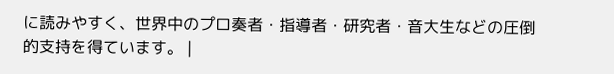に読みやすく、世界中のプロ奏者・指導者・研究者・音大生などの圧倒的支持を得ています。 |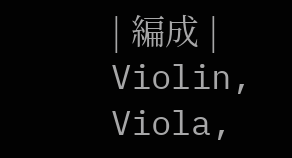| 編成 | Violin, Viola,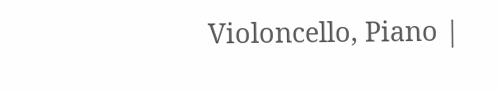Violoncello, Piano |